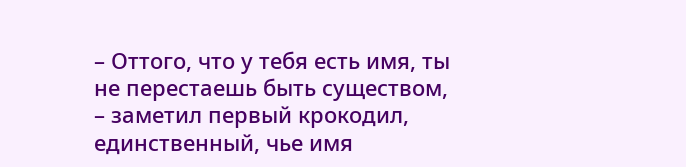– Оттого, что у тебя есть имя, ты не перестаешь быть существом, – заметил первый крокодил, единственный, чье имя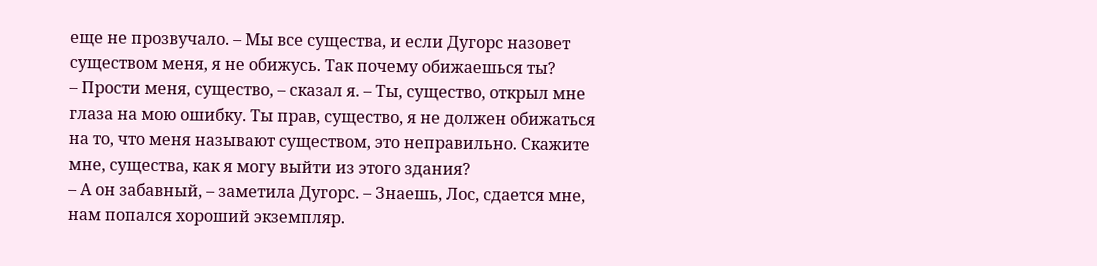еще не прозвучало. – Мы все существа, и если Дугорс назовет существом меня, я не обижусь. Так почему обижаешься ты?
– Прости меня, существо, – сказал я. – Ты, существо, открыл мне глаза на мою ошибку. Ты прав, существо, я не должен обижаться на то, что меня называют существом, это неправильно. Скажите мне, существа, как я могу выйти из этого здания?
– А он забавный, – заметила Дугорс. – Знаешь, Лос, сдается мне, нам попался хороший экземпляр.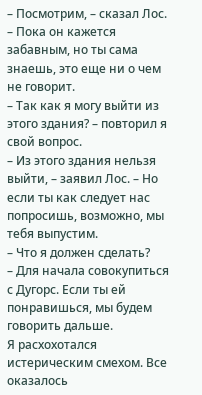– Посмотрим, – сказал Лос. – Пока он кажется забавным, но ты сама знаешь, это еще ни о чем не говорит.
– Так как я могу выйти из этого здания? – повторил я свой вопрос.
– Из этого здания нельзя выйти, – заявил Лос. – Но если ты как следует нас попросишь, возможно, мы тебя выпустим.
– Что я должен сделать?
– Для начала совокупиться с Дугорс. Если ты ей понравишься, мы будем говорить дальше.
Я расхохотался истерическим смехом. Все оказалось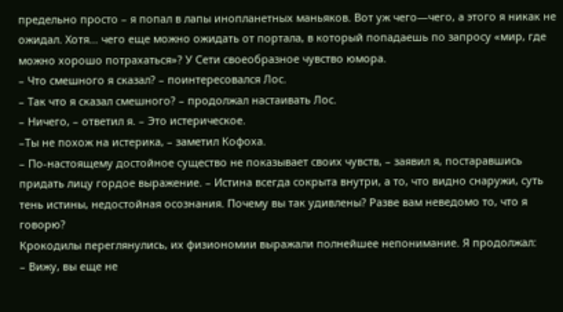предельно просто – я попал в лапы инопланетных маньяков. Вот уж чего—чего, а этого я никак не ожидал. Хотя… чего еще можно ожидать от портала, в который попадаешь по запросу «мир, где можно хорошо потрахаться»? У Сети своеобразное чувство юмора.
– Что смешного я сказал? – поинтересовался Лос.
– Так что я сказал смешного? – продолжал настаивать Лос.
– Ничего, – ответил я. – Это истерическое.
–Ты не похож на истерика, – заметил Кофоха.
– По-настоящему достойное существо не показывает своих чувств, – заявил я, постаравшись придать лицу гордое выражение. – Истина всегда сокрыта внутри, а то, что видно снаружи, суть тень истины, недостойная осознания. Почему вы так удивлены? Разве вам неведомо то, что я говорю?
Крокодилы переглянулись, их физиономии выражали полнейшее непонимание. Я продолжал:
– Вижу, вы еще не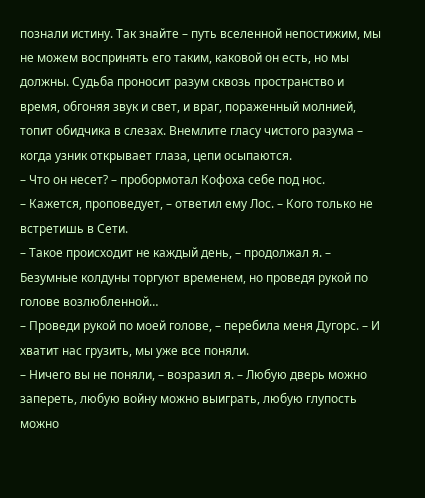познали истину. Так знайте – путь вселенной непостижим, мы не можем воспринять его таким, каковой он есть, но мы должны. Судьба проносит разум сквозь пространство и время, обгоняя звук и свет, и враг, пораженный молнией, топит обидчика в слезах. Внемлите гласу чистого разума – когда узник открывает глаза, цепи осыпаются.
– Что он несет? – пробормотал Кофоха себе под нос.
– Кажется, проповедует, – ответил ему Лос. – Кого только не встретишь в Сети.
– Такое происходит не каждый день, – продолжал я. – Безумные колдуны торгуют временем, но проведя рукой по голове возлюбленной…
– Проведи рукой по моей голове, – перебила меня Дугорс. – И хватит нас грузить, мы уже все поняли.
– Ничего вы не поняли, – возразил я. – Любую дверь можно запереть, любую войну можно выиграть, любую глупость можно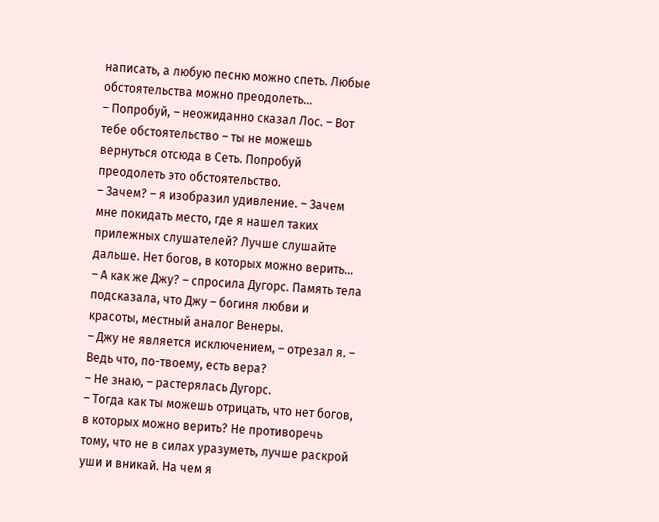написать, а любую песню можно спеть. Любые обстоятельства можно преодолеть…
– Попробуй, – неожиданно сказал Лос. – Вот тебе обстоятельство – ты не можешь вернуться отсюда в Сеть. Попробуй преодолеть это обстоятельство.
– Зачем? – я изобразил удивление. – Зачем мне покидать место, где я нашел таких прилежных слушателей? Лучше слушайте дальше. Нет богов, в которых можно верить…
– А как же Джу? – спросила Дугорс. Память тела подсказала, что Джу – богиня любви и красоты, местный аналог Венеры.
– Джу не является исключением, – отрезал я. – Ведь что, по-твоему, есть вера?
– Не знаю, – растерялась Дугорс.
– Тогда как ты можешь отрицать, что нет богов, в которых можно верить? Не противоречь тому, что не в силах уразуметь, лучше раскрой уши и вникай. На чем я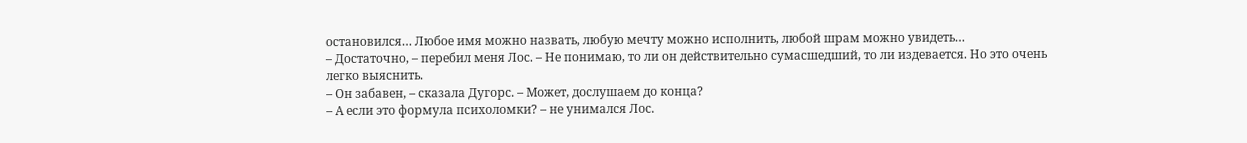остановился… Любое имя можно назвать, любую мечту можно исполнить, любой шрам можно увидеть…
– Достаточно, – перебил меня Лос. – Не понимаю, то ли он действительно сумасшедший, то ли издевается. Но это очень легко выяснить.
– Он забавен, – сказала Дугорс. – Может, дослушаем до конца?
– А если это формула психоломки? – не унимался Лос.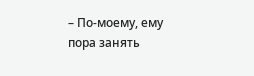– По-моему, ему пора занять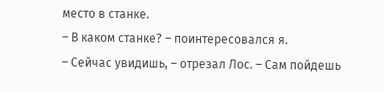место в станке.
– В каком станке? – поинтересовался я.
– Сейчас увидишь, – отрезал Лос. – Сам пойдешь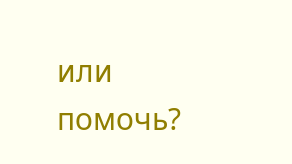или помочь?